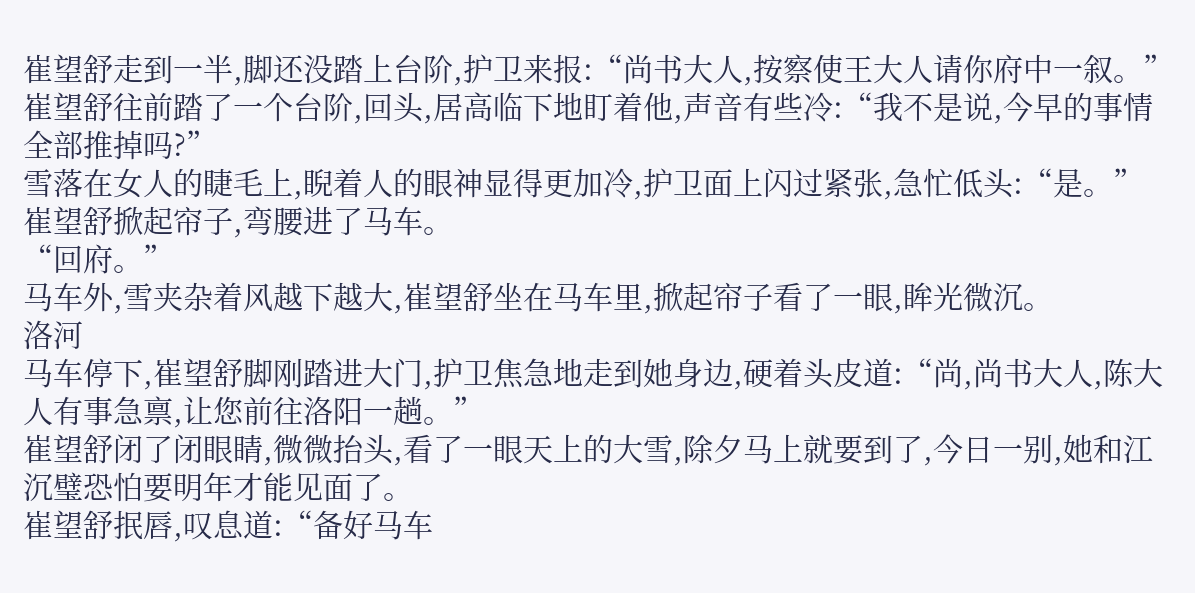崔望舒走到一半,脚还没踏上台阶,护卫来报:“尚书大人,按察使王大人请你府中一叙。”
崔望舒往前踏了一个台阶,回头,居高临下地盯着他,声音有些冷:“我不是说,今早的事情全部推掉吗?”
雪落在女人的睫毛上,睨着人的眼神显得更加冷,护卫面上闪过紧张,急忙低头:“是。”
崔望舒掀起帘子,弯腰进了马车。
“回府。”
马车外,雪夹杂着风越下越大,崔望舒坐在马车里,掀起帘子看了一眼,眸光微沉。
洛河
马车停下,崔望舒脚刚踏进大门,护卫焦急地走到她身边,硬着头皮道:“尚,尚书大人,陈大人有事急禀,让您前往洛阳一趟。”
崔望舒闭了闭眼睛,微微抬头,看了一眼天上的大雪,除夕马上就要到了,今日一别,她和江沉璧恐怕要明年才能见面了。
崔望舒抿唇,叹息道:“备好马车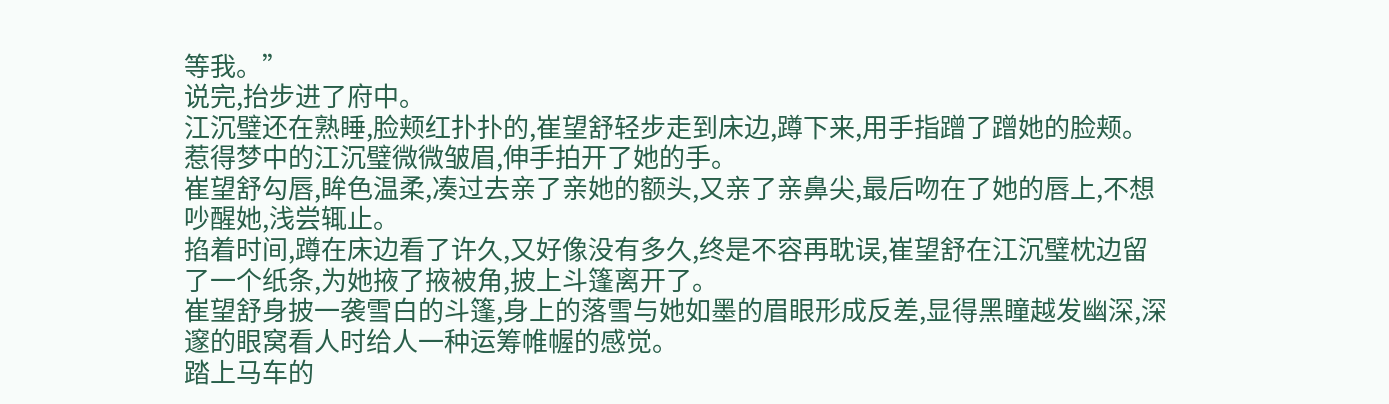等我。”
说完,抬步进了府中。
江沉璧还在熟睡,脸颊红扑扑的,崔望舒轻步走到床边,蹲下来,用手指蹭了蹭她的脸颊。
惹得梦中的江沉璧微微皱眉,伸手拍开了她的手。
崔望舒勾唇,眸色温柔,凑过去亲了亲她的额头,又亲了亲鼻尖,最后吻在了她的唇上,不想吵醒她,浅尝辄止。
掐着时间,蹲在床边看了许久,又好像没有多久,终是不容再耽误,崔望舒在江沉璧枕边留了一个纸条,为她掖了掖被角,披上斗篷离开了。
崔望舒身披一袭雪白的斗篷,身上的落雪与她如墨的眉眼形成反差,显得黑瞳越发幽深,深邃的眼窝看人时给人一种运筹帷幄的感觉。
踏上马车的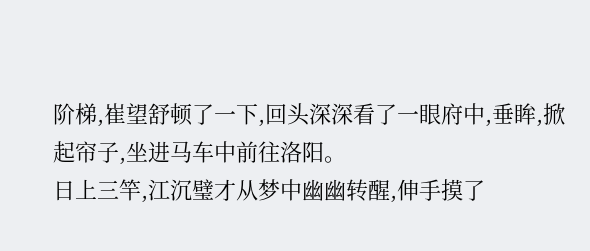阶梯,崔望舒顿了一下,回头深深看了一眼府中,垂眸,掀起帘子,坐进马车中前往洛阳。
日上三竿,江沉璧才从梦中幽幽转醒,伸手摸了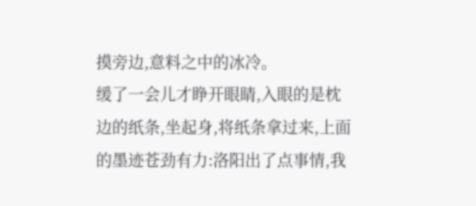摸旁边,意料之中的冰冷。
缓了一会儿才睁开眼睛,入眼的是枕边的纸条,坐起身,将纸条拿过来,上面的墨迹苍劲有力:洛阳出了点事情,我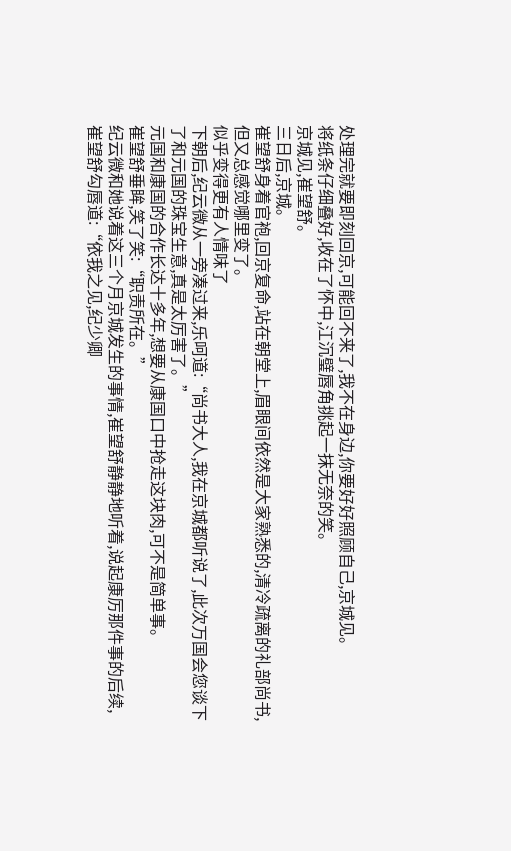处理完就要即刻回京,可能回不来了,我不在身边,你要好好照顾自己,京城见。
将纸条仔细叠好,收在了怀中,江沉璧唇角挑起一抹无奈的笑。
京城见,崔望舒。
三日后,京城。
崔望舒身着官袍,回京复命,站在朝堂上,眉眼间依然是大家熟悉的,清冷疏离的礼部尚书,但又总感觉哪里变了。
似乎变得更有人情味了
下朝后,纪云微从一旁凑过来,乐呵道:“尚书大人,我在京城都听说了,此次万国会您谈下了和元国的珠宝生意,真是太厉害了。”
元国和康国的合作长达十多年,想要从康国口中抢走这块肉,可不是简单事。
崔望舒垂眸,笑了笑:“职责所在。”
纪云微和她说着这三个月京城发生的事情,崔望舒静静地听着,说起康厉那件事的后续,崔望舒勾唇道:“依我之见,纪少卿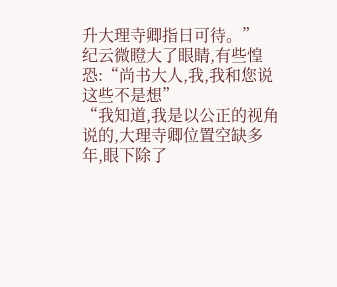升大理寺卿指日可待。”
纪云微瞪大了眼睛,有些惶恐:“尚书大人,我,我和您说这些不是想”
“我知道,我是以公正的视角说的,大理寺卿位置空缺多年,眼下除了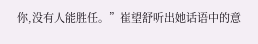你,没有人能胜任。”崔望舒听出她话语中的意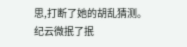思,打断了她的胡乱猜测。
纪云微抿了抿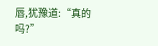唇,犹豫道:“真的吗?”